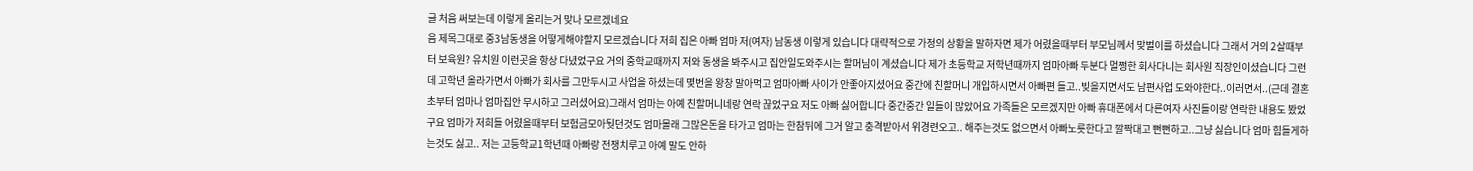글 처음 써보는데 이렇게 올리는거 맞나 모르겠네요
음 제목그대로 중3남동생을 어떻게해야할지 모르겠습니다 저희 집은 아빠 엄마 저(여자) 남동생 이렇게 있습니다 대략적으로 가정의 상황을 말하자면 제가 어렸을때부터 부모님께서 맞벌이를 하셨습니다 그래서 거의 2살때부터 보육원? 유치원 이런곳을 항상 다녔었구요 거의 중학교때까지 저와 동생을 봐주시고 집안일도와주시는 할머님이 계셨습니다 제가 초등학교 저학년때까지 엄마아빠 두분다 멀쩡한 회사다니는 회사원 직장인이셨습니다 그런데 고학년 올라가면서 아빠가 회사를 그만두시고 사업을 하셨는데 몇번을 왕창 말아먹고 엄마아빠 사이가 안좋아지셨어요 중간에 친할머니 개입하시면서 아빠편 들고..빚을지면서도 남편사업 도와야한다..이러면서..(근데 결혼초부터 엄마나 엄마집안 무시하고 그러셨어요)그래서 엄마는 아예 친할머니네랑 연락 끊었구요 저도 아빠 싫어합니다 중간중간 일들이 많았어요 가족들은 모르겠지만 아빠 휴대폰에서 다른여자 사진들이랑 연락한 내용도 봤었구요 엄마가 저희들 어렸을때부터 보험금모아둿던것도 엄마몰래 그많은돈을 타가고 엄마는 한참뒤에 그거 알고 충격받아서 위경련오고.. 해주는것도 없으면서 아빠노릇한다고 깔짝대고 뻔뻔하고..그냥 싫습니다 엄마 힘들게하는것도 싫고.. 저는 고등학교1학년때 아빠랑 전쟁치루고 아예 말도 안하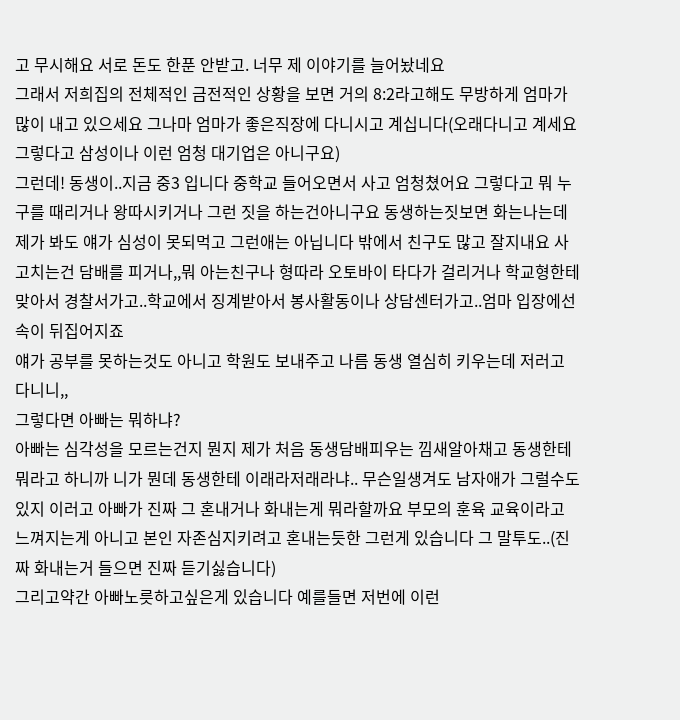고 무시해요 서로 돈도 한푼 안받고. 너무 제 이야기를 늘어놨네요
그래서 저희집의 전체적인 금전적인 상황을 보면 거의 8:2라고해도 무방하게 엄마가 많이 내고 있으세요 그나마 엄마가 좋은직장에 다니시고 계십니다(오래다니고 계세요 그렇다고 삼성이나 이런 엄청 대기업은 아니구요)
그런데! 동생이..지금 중3 입니다 중학교 들어오면서 사고 엄청쳤어요 그렇다고 뭐 누구를 때리거나 왕따시키거나 그런 짓을 하는건아니구요 동생하는짓보면 화는나는데 제가 봐도 얘가 심성이 못되먹고 그런애는 아닙니다 밖에서 친구도 많고 잘지내요 사고치는건 담배를 피거나,,뭐 아는친구나 형따라 오토바이 타다가 걸리거나 학교형한테 맞아서 경찰서가고..학교에서 징계받아서 봉사활동이나 상담센터가고..엄마 입장에선 속이 뒤집어지죠
얘가 공부를 못하는것도 아니고 학원도 보내주고 나름 동생 열심히 키우는데 저러고 다니니,,
그렇다면 아빠는 뭐하냐?
아빠는 심각성을 모르는건지 뭔지 제가 처음 동생담배피우는 낌새알아채고 동생한테 뭐라고 하니까 니가 뭔데 동생한테 이래라저래라냐.. 무슨일생겨도 남자애가 그럴수도 있지 이러고 아빠가 진짜 그 혼내거나 화내는게 뭐라할까요 부모의 훈육 교육이라고 느껴지는게 아니고 본인 자존심지키려고 혼내는듯한 그런게 있습니다 그 말투도..(진짜 화내는거 들으면 진짜 듣기싫습니다)
그리고약간 아빠노릇하고싶은게 있습니다 예를들면 저번에 이런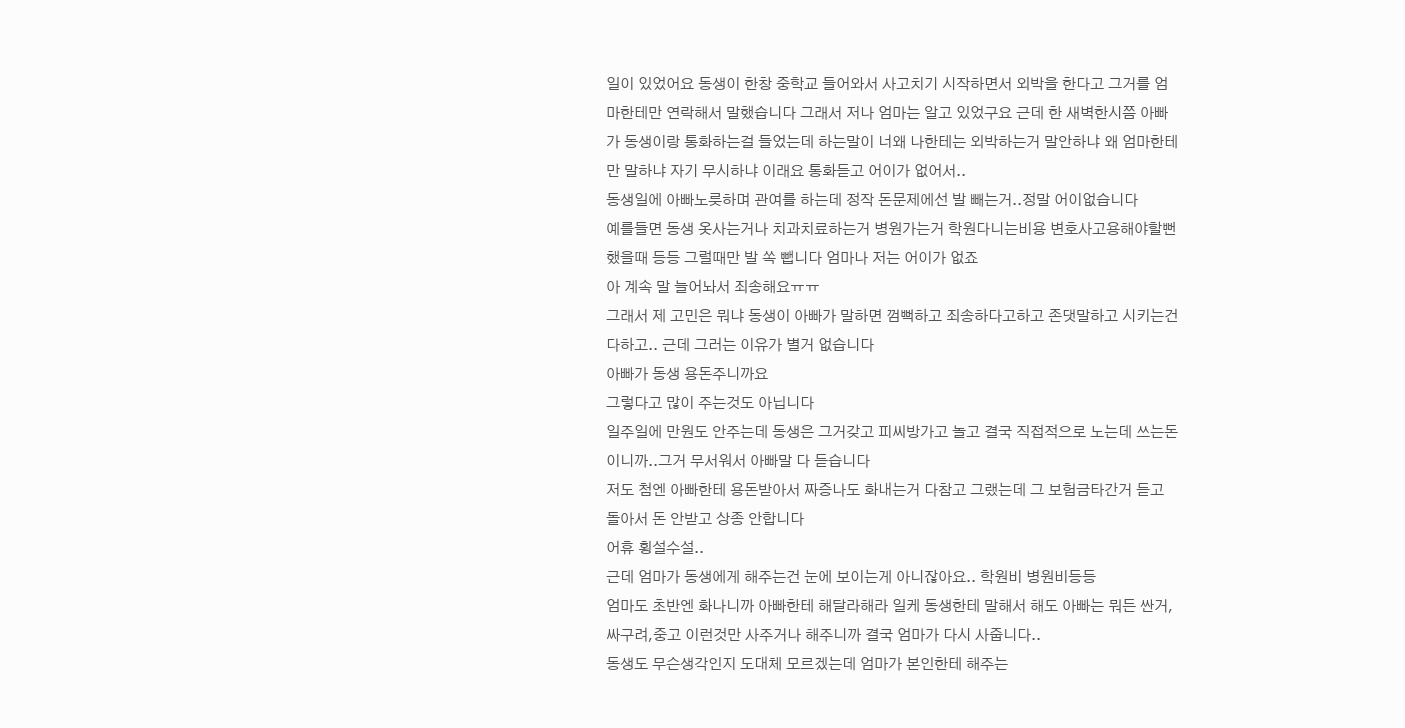일이 있었어요 동생이 한창 중학교 들어와서 사고치기 시작하면서 외박을 한다고 그거를 엄마한테만 연락해서 말했습니다 그래서 저나 엄마는 알고 있었구요 근데 한 새벽한시쯤 아빠가 동생이랑 통화하는걸 들었는데 하는말이 너왜 나한테는 외박하는거 말안하냐 왜 엄마한테만 말하냐 자기 무시하냐 이래요 통화듣고 어이가 없어서..
동생일에 아빠노릇하며 관여를 하는데 정작 돈문제에선 발 빼는거..정말 어이없습니다
예를들면 동생 옷사는거나 치과치료하는거 병원가는거 학원다니는비용 변호사고용해야할뻔했을때 등등 그럴때만 발 쏙 뺍니다 엄마나 저는 어이가 없죠
아 계속 말 늘어놔서 죄송해요ㅠㅠ
그래서 제 고민은 뭐냐 동생이 아빠가 말하면 껌뻑하고 죄송하다고하고 존댓말하고 시키는건 다하고.. 근데 그러는 이유가 별거 없습니다
아빠가 동생 용돈주니까요
그렇다고 많이 주는것도 아닙니다
일주일에 만원도 안주는데 동생은 그거갖고 피씨방가고 놀고 결국 직접적으로 노는데 쓰는돈이니까..그거 무서워서 아빠말 다 듣습니다
저도 첨엔 아빠한테 용돈받아서 짜증나도 화내는거 다참고 그랬는데 그 보험금타간거 듣고 돌아서 돈 안받고 상종 안합니다
어휴 횡설수설..
근데 엄마가 동생에게 해주는건 눈에 보이는게 아니잖아요.. 학원비 병원비등등
엄마도 초반엔 화나니까 아빠한테 해달라해라 일케 동생한테 말해서 해도 아빠는 뭐든 싼거,싸구려,중고 이런것만 사주거나 해주니까 결국 엄마가 다시 사줍니다..
동생도 무슨생각인지 도대체 모르겠는데 엄마가 본인한테 해주는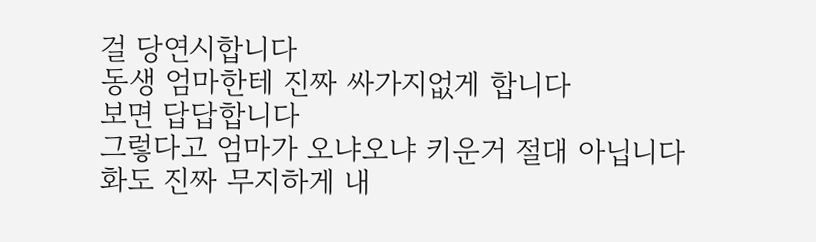걸 당연시합니다
동생 엄마한테 진짜 싸가지없게 합니다
보면 답답합니다
그렇다고 엄마가 오냐오냐 키운거 절대 아닙니다 화도 진짜 무지하게 내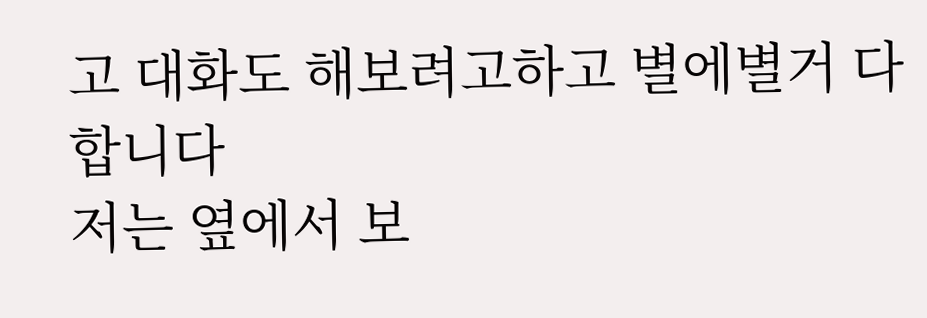고 대화도 해보려고하고 별에별거 다합니다
저는 옆에서 보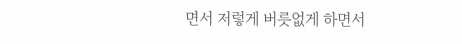면서 저렇게 버릇없게 하면서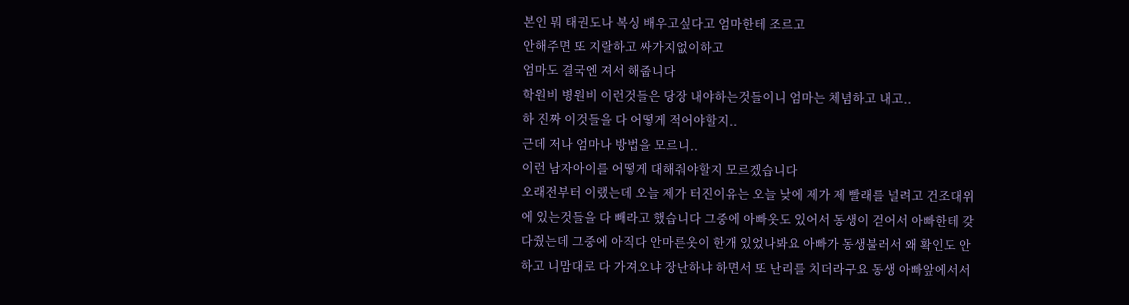본인 뭐 태권도나 복싱 배우고싶다고 엄마한테 조르고
안해주면 또 지랄하고 싸가지없이하고
엄마도 결국엔 져서 해줍니다
학원비 병원비 이런것들은 당장 내야하는것들이니 엄마는 체념하고 내고..
하 진짜 이것들을 다 어떻게 적어야할지..
근데 저나 엄마나 방법을 모르니..
이런 남자아이를 어떻게 대해줘야할지 모르겠습니다
오래전부터 이랬는데 오늘 제가 터진이유는 오늘 낮에 제가 제 빨래를 널려고 건조대위에 있는것들을 다 빼라고 했습니다 그중에 아빠옷도 있어서 동생이 걷어서 아빠한테 갖다줬는데 그중에 아직다 안마른옷이 한개 있었나봐요 아빠가 동생불러서 왜 확인도 안하고 니맘대로 다 가져오냐 장난하냐 하면서 또 난리를 치더라구요 동생 아빠앞에서서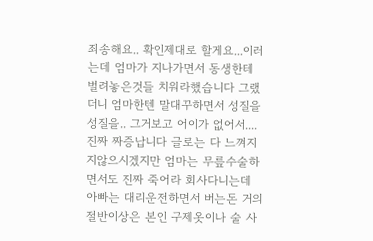죄송해요.. 확인제대로 할게요...이러는데 엄마가 지나가면서 동생한테 벌려놓은것들 치워라했습니다 그랬더니 엄마한텐 말대꾸하면서 성질을 성질을.. 그거보고 어이가 없어서....
진짜 짜증납니다 글로는 다 느껴지지않으시겠지만 엄마는 무릎수술하면서도 진짜 죽어라 회사다니는데 아빠는 대리운전하면서 버는돈 거의 절반이상은 본인 구제옷이나 술 사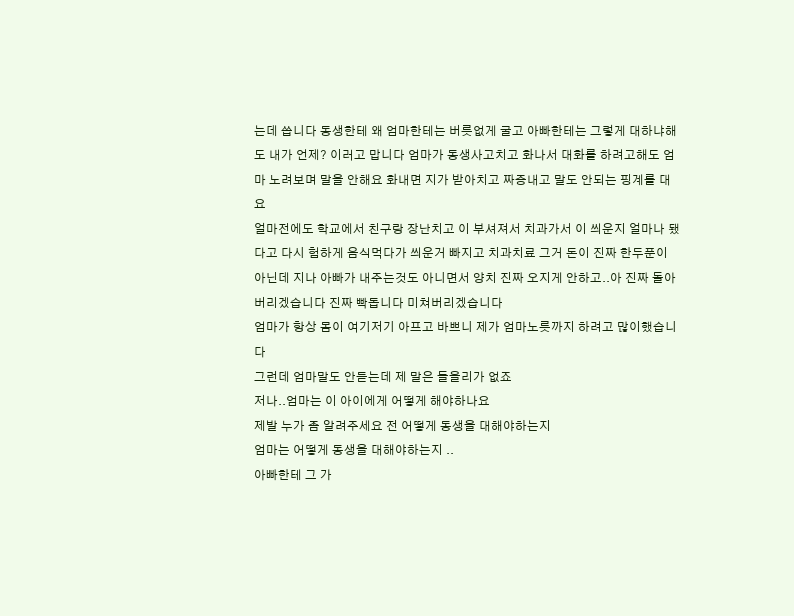는데 씁니다 동생한테 왜 엄마한테는 버릇없게 굴고 아빠한테는 그렇게 대하냐해도 내가 언제? 이러고 맙니다 엄마가 동생사고치고 화나서 대화를 하려고해도 엄마 노려보며 말을 안해요 화내면 지가 받아치고 짜증내고 말도 안되는 핑계를 대요
얼마전에도 학교에서 친구랑 장난치고 이 부셔져서 치과가서 이 씌운지 얼마나 됐다고 다시 험하게 음식먹다가 씌운거 빠지고 치과치료 그거 돈이 진짜 한두푼이 아닌데 지나 아빠가 내주는것도 아니면서 양치 진짜 오지게 안하고..아 진짜 돌아버리겠습니다 진짜 빡돕니다 미쳐버리겠습니다
엄마가 항상 몸이 여기저기 아프고 바쁘니 제가 엄마노릇까지 하려고 많이했습니다
그런데 엄마말도 안듣는데 제 말은 들을리가 없죠
저나..엄마는 이 아이에게 어떻게 해야하나요
제발 누가 좀 알려주세요 전 어떻게 동생을 대해야하는지
엄마는 어떻게 동생을 대해야하는지 ..
아빠한테 그 가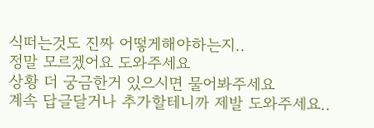식떠는것도 진짜 어떻게해야하는지..
정말 모르겠어요 도와주세요
상황 더 궁금한거 있으시면 물어봐주세요
계속 답글달거나 추가할테니까 제발 도와주세요..